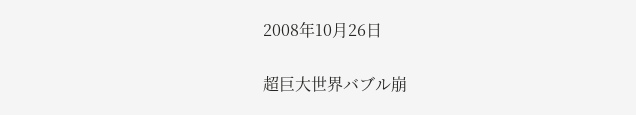2008年10月26日

超巨大世界バブル崩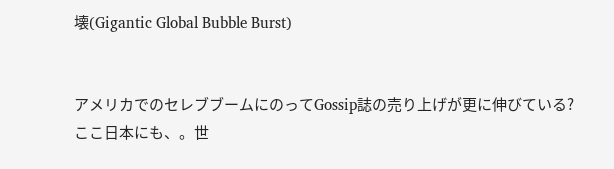壊(Gigantic Global Bubble Burst)


アメリカでのセレブブームにのってGossip誌の売り上げが更に伸びている?
ここ日本にも、。世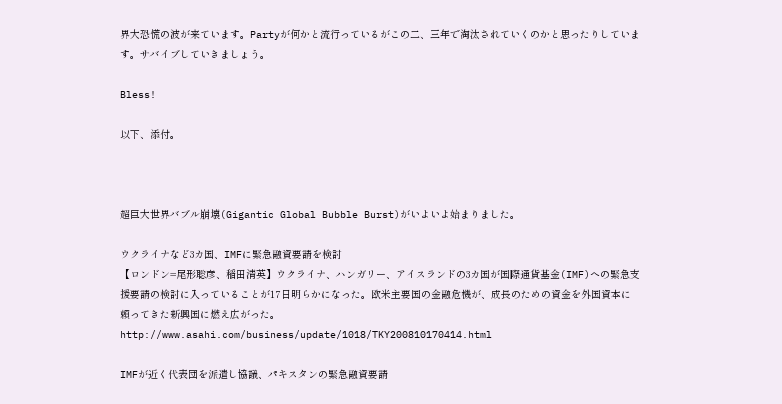界大恐慌の波が来ています。Partyが何かと流行っているがこの二、三年で淘汰されていくのかと思ったりしています。サバイブしていきましょう。

Bless!

以下、添付。



超巨大世界バブル崩壊(Gigantic Global Bubble Burst)がいよいよ始まりました。

ウクライナなど3カ国、IMFに緊急融資要請を検討
【ロンドン=尾形聡彦、稲田清英】ウクライナ、ハンガリー、アイスランドの3カ国が国際通貨基金(IMF)への緊急支援要請の検討に入っていることが17日明らかになった。欧米主要国の金融危機が、成長のための資金を外国資本に頼ってきた新興国に燃え広がった。
http://www.asahi.com/business/update/1018/TKY200810170414.html

IMFが近く代表団を派遣し協議、パキスタンの緊急融資要請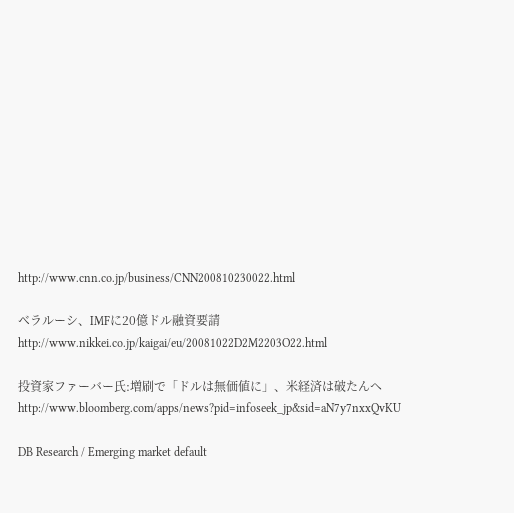http://www.cnn.co.jp/business/CNN200810230022.html

ベラルーシ、IMFに20億ドル融資要請
http://www.nikkei.co.jp/kaigai/eu/20081022D2M2203O22.html

投資家ファーバー氏:増刷で「ドルは無価値に」、米経済は破たんへ
http://www.bloomberg.com/apps/news?pid=infoseek_jp&sid=aN7y7nxxQvKU

DB Research / Emerging market default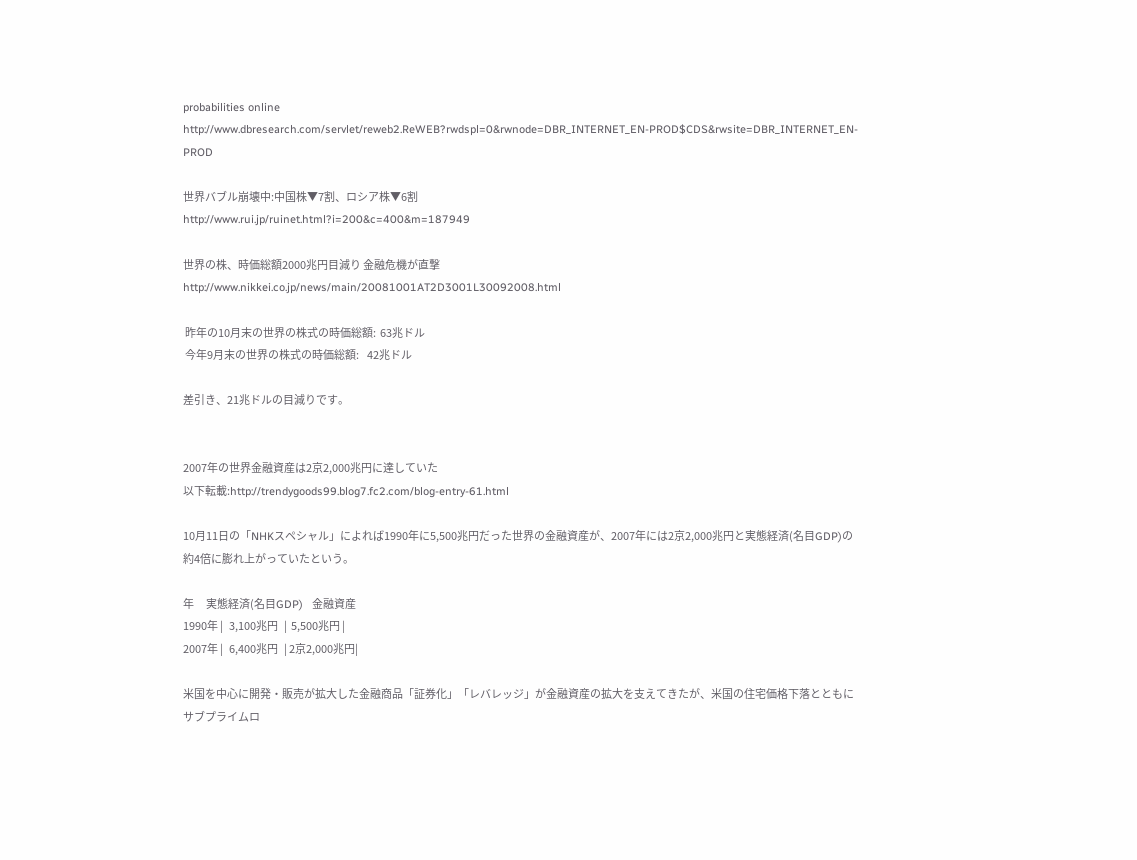probabilities online
http://www.dbresearch.com/servlet/reweb2.ReWEB?rwdspl=0&rwnode=DBR_INTERNET_EN-PROD$CDS&rwsite=DBR_INTERNET_EN-PROD

世界バブル崩壊中:中国株▼7割、ロシア株▼6割
http://www.rui.jp/ruinet.html?i=200&c=400&m=187949

世界の株、時価総額2000兆円目減り 金融危機が直撃
http://www.nikkei.co.jp/news/main/20081001AT2D3001L30092008.html

 昨年の10月末の世界の株式の時価総額:  63兆ドル
 今年9月末の世界の株式の時価総額:    42兆ドル

差引き、21兆ドルの目減りです。


2007年の世界金融資産は2京2,000兆円に達していた
以下転載:http://trendygoods99.blog7.fc2.com/blog-entry-61.html

10月11日の「NHKスペシャル」によれば1990年に5,500兆円だった世界の金融資産が、2007年には2京2,000兆円と実態経済(名目GDP)の約4倍に膨れ上がっていたという。

年      実態経済(名目GDP)   金融資産
1990年 |   3,100兆円   |  5,500兆円 |
2007年 |   6,400兆円   | 2京2,000兆円|

米国を中心に開発・販売が拡大した金融商品「証券化」「レバレッジ」が金融資産の拡大を支えてきたが、米国の住宅価格下落とともにサブプライムロ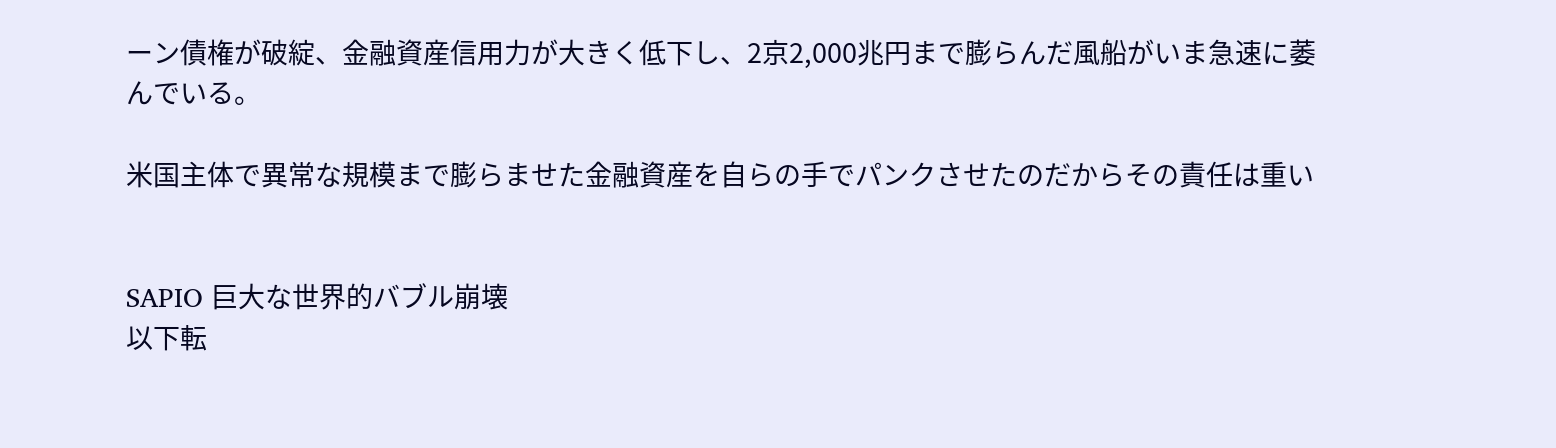ーン債権が破綻、金融資産信用力が大きく低下し、2京2,000兆円まで膨らんだ風船がいま急速に萎んでいる。

米国主体で異常な規模まで膨らませた金融資産を自らの手でパンクさせたのだからその責任は重い


SAPIO 巨大な世界的バブル崩壊
以下転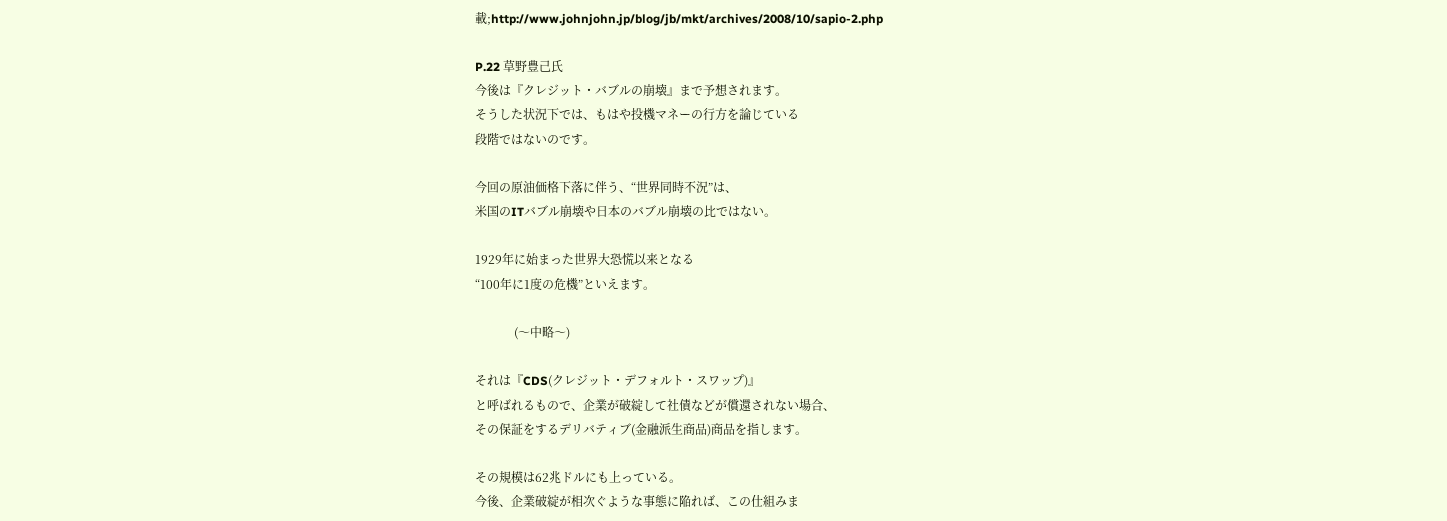載;http://www.johnjohn.jp/blog/jb/mkt/archives/2008/10/sapio-2.php

P.22 草野豊己氏
今後は『クレジット・バブルの崩壊』まで予想されます。
そうした状況下では、もはや投機マネーの行方を論じている
段階ではないのです。

今回の原油価格下落に伴う、“世界同時不況”は、
米国のITバブル崩壊や日本のバブル崩壊の比ではない。

1929年に始まった世界大恐慌以来となる
“100年に1度の危機”といえます。

             (〜中略〜)

それは『CDS(クレジット・デフォルト・スワップ)』
と呼ばれるもので、企業が破綻して社債などが償還されない場合、
その保証をするデリバティブ(金融派生商品)商品を指します。

その規模は62兆ドルにも上っている。
今後、企業破綻が相次ぐような事態に陥れば、この仕組みま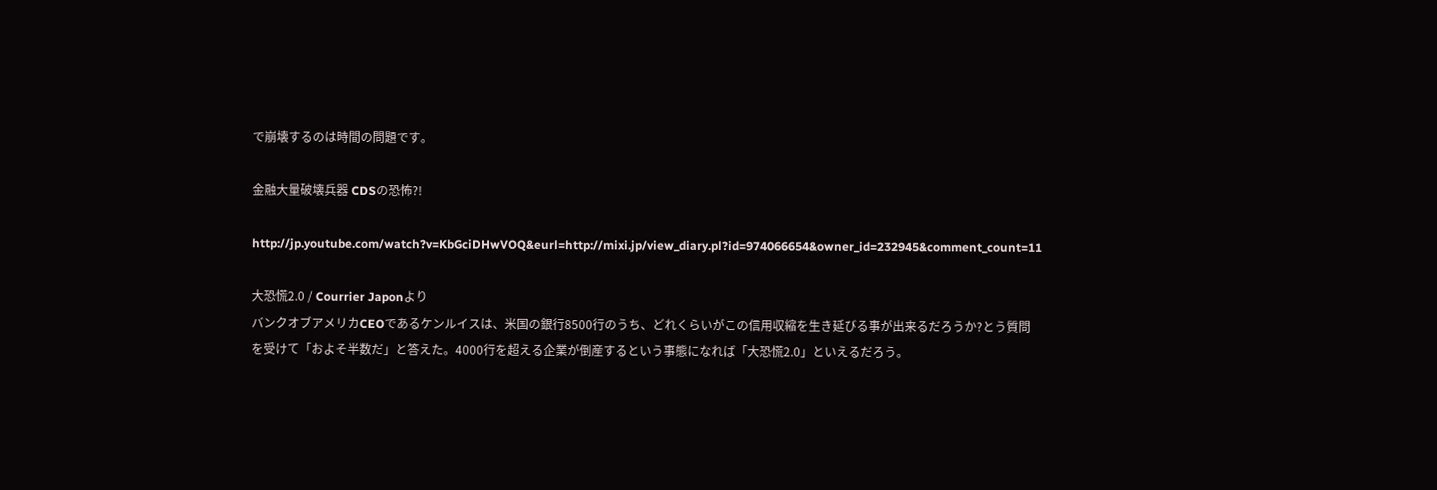で崩壊するのは時間の問題です。

金融大量破壊兵器 CDSの恐怖?!

http://jp.youtube.com/watch?v=KbGciDHwVOQ&eurl=http://mixi.jp/view_diary.pl?id=974066654&owner_id=232945&comment_count=11

大恐慌2.0 / Courrier Japonより
バンクオブアメリカCEOであるケンルイスは、米国の銀行8500行のうち、どれくらいがこの信用収縮を生き延びる事が出来るだろうか?とう質問を受けて「およそ半数だ」と答えた。4000行を超える企業が倒産するという事態になれば「大恐慌2.0」といえるだろう。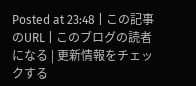Posted at 23:48 | この記事のURL | このブログの読者になる | 更新情報をチェックする